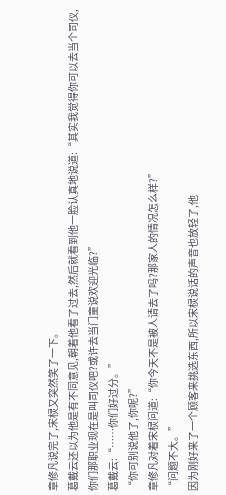章修凡说完了,宋棂又突然笑了一下。
葛戴云还以为他是有不同意见,朝着他看了过去,然后就看到他一脸认真地说道:“其实我觉得你可以去当个司仪,你们那职业现在是叫司仪吧?或许去当门童说欢迎光临?”
葛戴云:“……你们好过分。”
“你可别说他了,你呢?”
章修凡对着宋棂问道:“你今天不是被人请去了吗?那家人的情况怎么样?”
“问题不大。”
因为刚好来了一个顾客来挑选东西,所以宋棂说话的声音也放轻了,他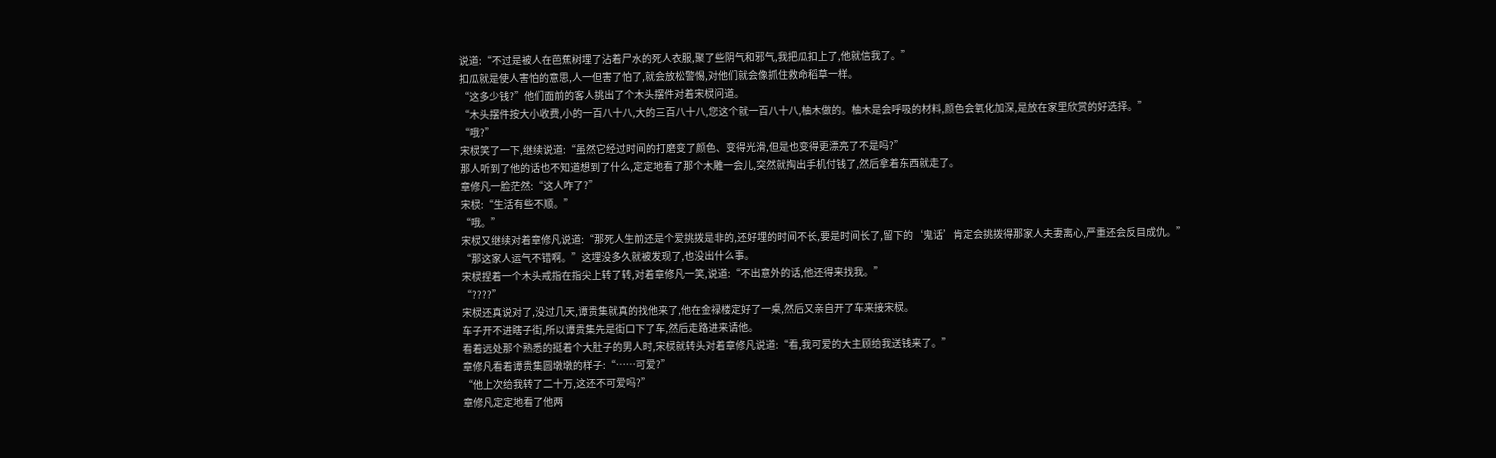说道:“不过是被人在芭蕉树埋了沾着尸水的死人衣服,聚了些阴气和邪气,我把瓜扣上了,他就信我了。”
扣瓜就是使人害怕的意思,人一但害了怕了,就会放松警惕,对他们就会像抓住救命稻草一样。
“这多少钱?”他们面前的客人挑出了个木头摆件对着宋棂问道。
“木头摆件按大小收费,小的一百八十八,大的三百八十八,您这个就一百八十八,柚木做的。柚木是会呼吸的材料,颜色会氧化加深,是放在家里欣赏的好选择。”
“哦?”
宋棂笑了一下,继续说道:“虽然它经过时间的打磨变了颜色、变得光滑,但是也变得更漂亮了不是吗?”
那人听到了他的话也不知道想到了什么,定定地看了那个木雕一会儿,突然就掏出手机付钱了,然后拿着东西就走了。
章修凡一脸茫然:“这人咋了?”
宋棂:“生活有些不顺。”
“哦。”
宋棂又继续对着章修凡说道:“那死人生前还是个爱挑拨是非的,还好埋的时间不长,要是时间长了,留下的‘鬼话’肯定会挑拨得那家人夫妻离心,严重还会反目成仇。”
“那这家人运气不错啊。”这埋没多久就被发现了,也没出什么事。
宋棂捏着一个木头戒指在指尖上转了转,对着章修凡一笑,说道:“不出意外的话,他还得来找我。”
“????”
宋棂还真说对了,没过几天,谭贵集就真的找他来了,他在金禄楼定好了一桌,然后又亲自开了车来接宋棂。
车子开不进瞎子街,所以谭贵集先是街口下了车,然后走路进来请他。
看着远处那个熟悉的挺着个大肚子的男人时,宋棂就转头对着章修凡说道:“看,我可爱的大主顾给我送钱来了。”
章修凡看着谭贵集圆墩墩的样子:“……可爱?”
“他上次给我转了二十万,这还不可爱吗?”
章修凡定定地看了他两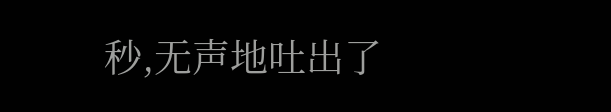秒,无声地吐出了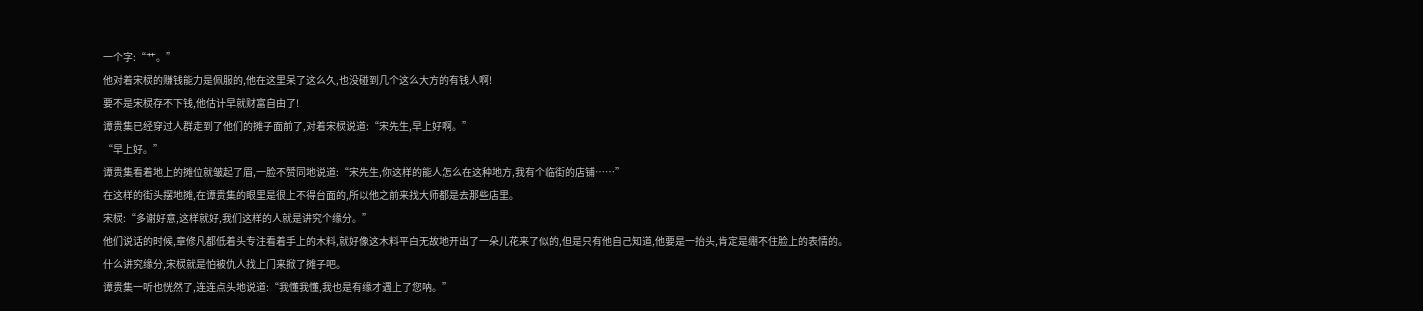一个字:“艹。”
他对着宋棂的赚钱能力是佩服的,他在这里呆了这么久,也没碰到几个这么大方的有钱人啊!
要不是宋棂存不下钱,他估计早就财富自由了!
谭贵集已经穿过人群走到了他们的摊子面前了,对着宋棂说道:“宋先生,早上好啊。”
“早上好。”
谭贵集看着地上的摊位就皱起了眉,一脸不赞同地说道:“宋先生,你这样的能人怎么在这种地方,我有个临街的店铺……”
在这样的街头摆地摊,在谭贵集的眼里是很上不得台面的,所以他之前来找大师都是去那些店里。
宋棂:“多谢好意,这样就好,我们这样的人就是讲究个缘分。”
他们说话的时候,章修凡都低着头专注看着手上的木料,就好像这木料平白无故地开出了一朵儿花来了似的,但是只有他自己知道,他要是一抬头,肯定是绷不住脸上的表情的。
什么讲究缘分,宋棂就是怕被仇人找上门来掀了摊子吧。
谭贵集一听也恍然了,连连点头地说道:“我懂我懂,我也是有缘才遇上了您呐。”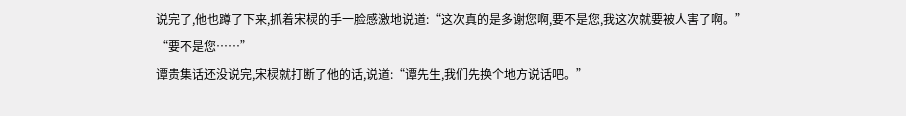说完了,他也蹲了下来,抓着宋棂的手一脸感激地说道:“这次真的是多谢您啊,要不是您,我这次就要被人害了啊。”
“要不是您……”
谭贵集话还没说完,宋棂就打断了他的话,说道:“谭先生,我们先换个地方说话吧。”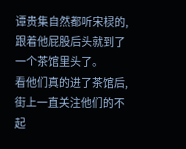谭贵集自然都听宋棂的,跟着他屁股后头就到了一个茶馆里头了。
看他们真的进了茶馆后,街上一直关注他们的不起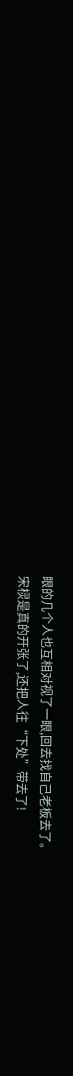眼的几个人也互相对视了一眼,回去找自己老板去了。
宋棂是真的开张了,还把人往“下处”带去了!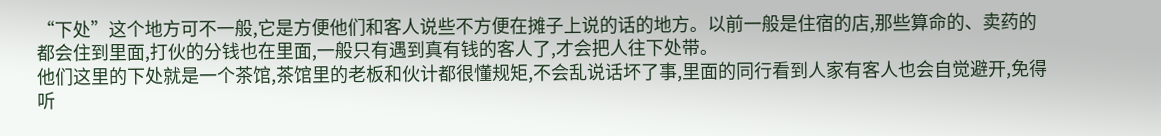“下处”这个地方可不一般,它是方便他们和客人说些不方便在摊子上说的话的地方。以前一般是住宿的店,那些算命的、卖药的都会住到里面,打伙的分钱也在里面,一般只有遇到真有钱的客人了,才会把人往下处带。
他们这里的下处就是一个茶馆,茶馆里的老板和伙计都很懂规矩,不会乱说话坏了事,里面的同行看到人家有客人也会自觉避开,免得听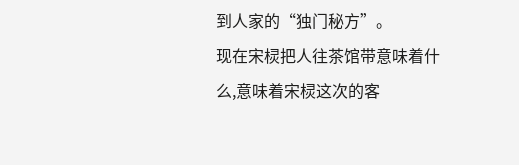到人家的“独门秘方”。
现在宋棂把人往茶馆带意味着什么,意味着宋棂这次的客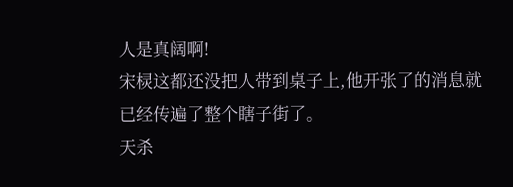人是真阔啊!
宋棂这都还没把人带到桌子上,他开张了的消息就已经传遍了整个瞎子街了。
天杀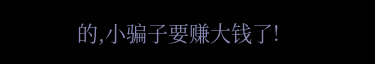的,小骗子要赚大钱了!